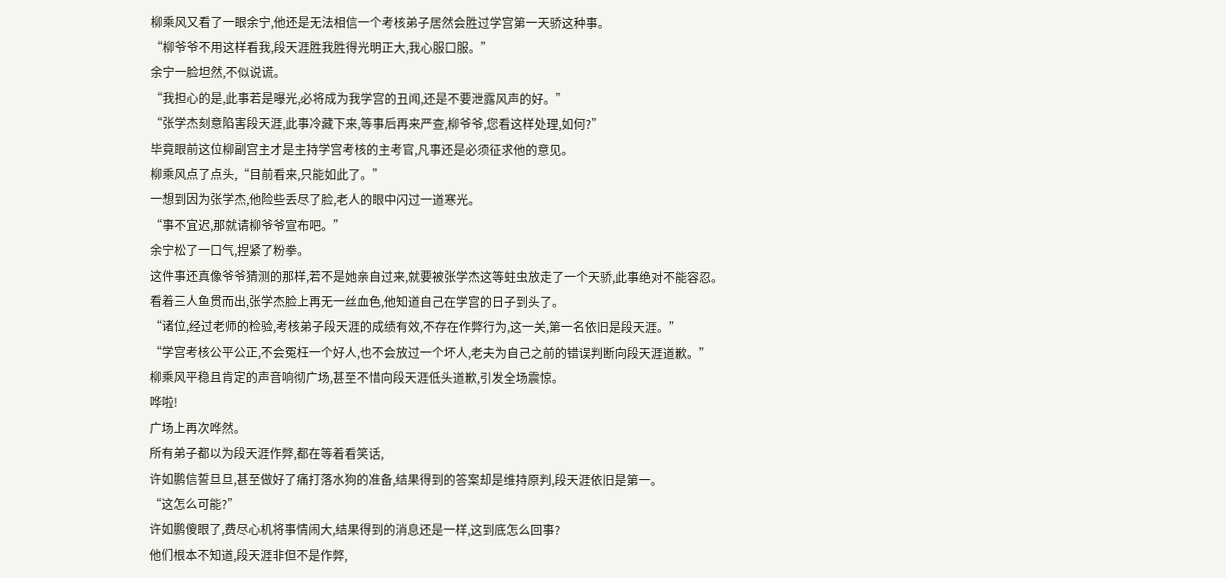柳乘风又看了一眼余宁,他还是无法相信一个考核弟子居然会胜过学宫第一天骄这种事。
“柳爷爷不用这样看我,段天涯胜我胜得光明正大,我心服口服。”
余宁一脸坦然,不似说谎。
“我担心的是,此事若是曝光,必将成为我学宫的丑闻,还是不要泄露风声的好。”
“张学杰刻意陷害段天涯,此事冷藏下来,等事后再来严查,柳爷爷,您看这样处理,如何?”
毕竟眼前这位柳副宫主才是主持学宫考核的主考官,凡事还是必须征求他的意见。
柳乘风点了点头,“目前看来,只能如此了。”
一想到因为张学杰,他险些丢尽了脸,老人的眼中闪过一道寒光。
“事不宜迟,那就请柳爷爷宣布吧。”
余宁松了一口气,捏紧了粉拳。
这件事还真像爷爷猜测的那样,若不是她亲自过来,就要被张学杰这等蛀虫放走了一个天骄,此事绝对不能容忍。
看着三人鱼贯而出,张学杰脸上再无一丝血色,他知道自己在学宫的日子到头了。
“诸位,经过老师的检验,考核弟子段天涯的成绩有效,不存在作弊行为,这一关,第一名依旧是段天涯。”
“学宫考核公平公正,不会冤枉一个好人,也不会放过一个坏人,老夫为自己之前的错误判断向段天涯道歉。”
柳乘风平稳且肯定的声音响彻广场,甚至不惜向段天涯低头道歉,引发全场震惊。
哗啦!
广场上再次哗然。
所有弟子都以为段天涯作弊,都在等着看笑话,
许如鹏信誓旦旦,甚至做好了痛打落水狗的准备,结果得到的答案却是维持原判,段天涯依旧是第一。
“这怎么可能?”
许如鹏傻眼了,费尽心机将事情闹大,结果得到的消息还是一样,这到底怎么回事?
他们根本不知道,段天涯非但不是作弊,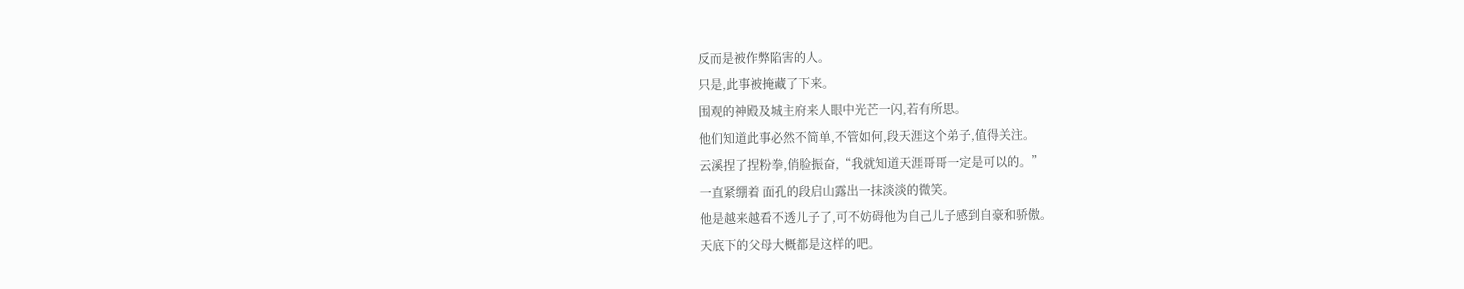反而是被作弊陷害的人。
只是,此事被掩藏了下来。
围观的神殿及城主府来人眼中光芒一闪,若有所思。
他们知道此事必然不简单,不管如何,段天涯这个弟子,值得关注。
云溪捏了捏粉拳,俏脸振奋,“我就知道天涯哥哥一定是可以的。”
一直紧绷着 面孔的段启山露出一抹淡淡的微笑。
他是越来越看不透儿子了,可不妨碍他为自己儿子感到自豪和骄傲。
天底下的父母大概都是这样的吧。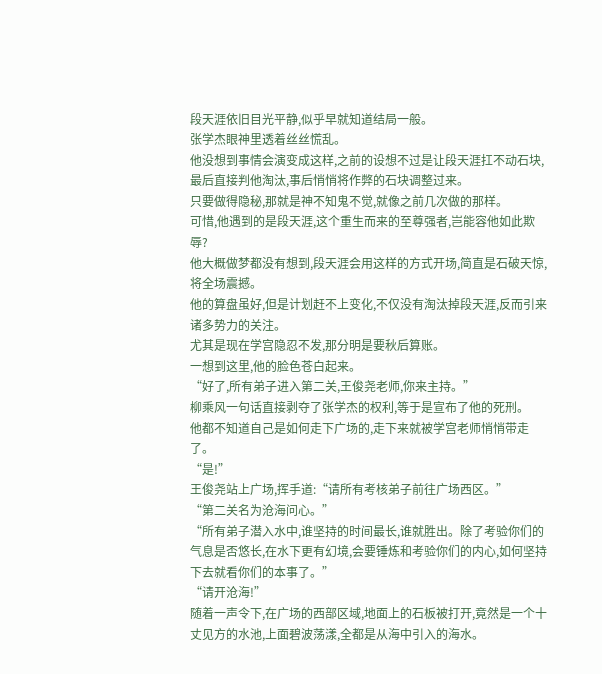段天涯依旧目光平静,似乎早就知道结局一般。
张学杰眼神里透着丝丝慌乱。
他没想到事情会演变成这样,之前的设想不过是让段天涯扛不动石块,最后直接判他淘汰,事后悄悄将作弊的石块调整过来。
只要做得隐秘,那就是神不知鬼不觉,就像之前几次做的那样。
可惜,他遇到的是段天涯,这个重生而来的至尊强者,岂能容他如此欺辱?
他大概做梦都没有想到,段天涯会用这样的方式开场,简直是石破天惊,将全场震撼。
他的算盘虽好,但是计划赶不上变化,不仅没有淘汰掉段天涯,反而引来诸多势力的关注。
尤其是现在学宫隐忍不发,那分明是要秋后算账。
一想到这里,他的脸色苍白起来。
“好了,所有弟子进入第二关,王俊尧老师,你来主持。”
柳乘风一句话直接剥夺了张学杰的权利,等于是宣布了他的死刑。
他都不知道自己是如何走下广场的,走下来就被学宫老师悄悄带走了。
“是!”
王俊尧站上广场,挥手道:“请所有考核弟子前往广场西区。”
“第二关名为沧海问心。”
“所有弟子潜入水中,谁坚持的时间最长,谁就胜出。除了考验你们的气息是否悠长,在水下更有幻境,会要锤炼和考验你们的内心,如何坚持下去就看你们的本事了。”
“请开沧海!”
随着一声令下,在广场的西部区域,地面上的石板被打开,竟然是一个十丈见方的水池,上面碧波荡漾,全都是从海中引入的海水。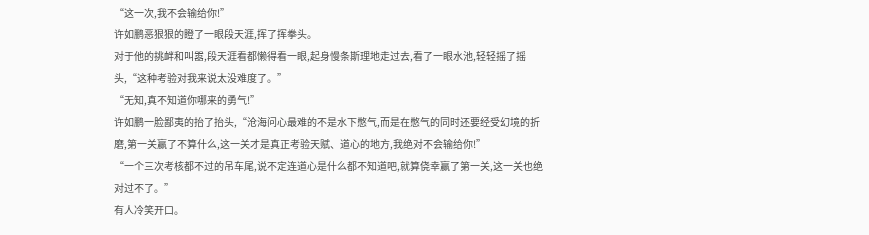“这一次,我不会输给你!”
许如鹏恶狠狠的瞪了一眼段天涯,挥了挥拳头。
对于他的挑衅和叫嚣,段天涯看都懒得看一眼,起身慢条斯理地走过去,看了一眼水池,轻轻摇了摇头,“这种考验对我来说太没难度了。”
“无知,真不知道你哪来的勇气!”
许如鹏一脸鄙夷的抬了抬头,“沧海问心最难的不是水下憋气,而是在憋气的同时还要经受幻境的折磨,第一关赢了不算什么,这一关才是真正考验天赋、道心的地方,我绝对不会输给你!”
“一个三次考核都不过的吊车尾,说不定连道心是什么都不知道吧,就算侥幸赢了第一关,这一关也绝对过不了。”
有人冷笑开口。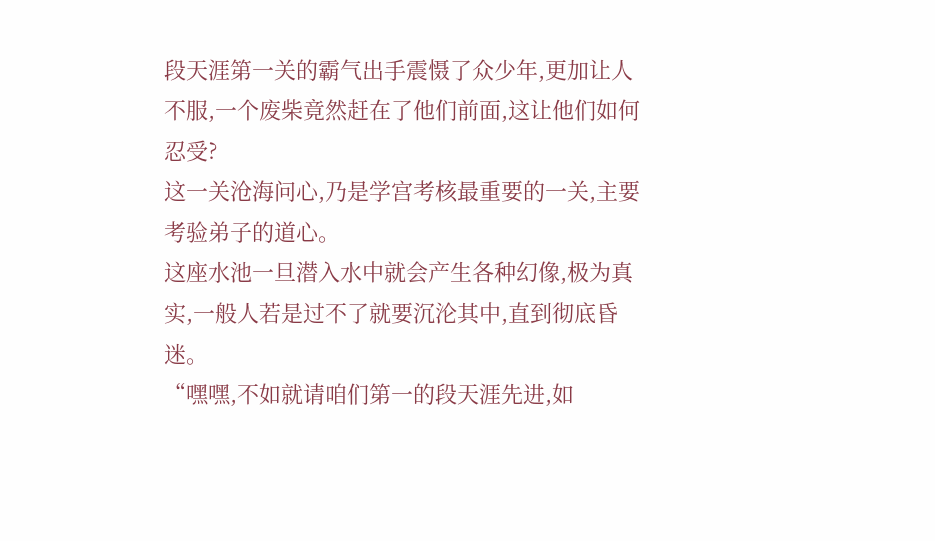段天涯第一关的霸气出手震慑了众少年,更加让人不服,一个废柴竟然赶在了他们前面,这让他们如何忍受?
这一关沧海问心,乃是学宫考核最重要的一关,主要考验弟子的道心。
这座水池一旦潜入水中就会产生各种幻像,极为真实,一般人若是过不了就要沉沦其中,直到彻底昏迷。
“嘿嘿,不如就请咱们第一的段天涯先进,如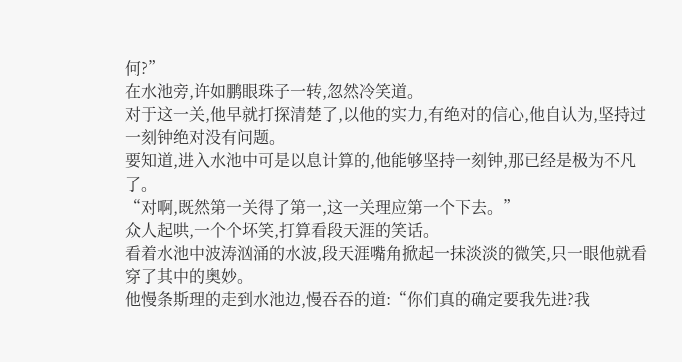何?”
在水池旁,许如鹏眼珠子一转,忽然冷笑道。
对于这一关,他早就打探清楚了,以他的实力,有绝对的信心,他自认为,坚持过一刻钟绝对没有问题。
要知道,进入水池中可是以息计算的,他能够坚持一刻钟,那已经是极为不凡了。
“对啊,既然第一关得了第一,这一关理应第一个下去。”
众人起哄,一个个坏笑,打算看段天涯的笑话。
看着水池中波涛汹涌的水波,段天涯嘴角掀起一抹淡淡的微笑,只一眼他就看穿了其中的奥妙。
他慢条斯理的走到水池边,慢吞吞的道:“你们真的确定要我先进?我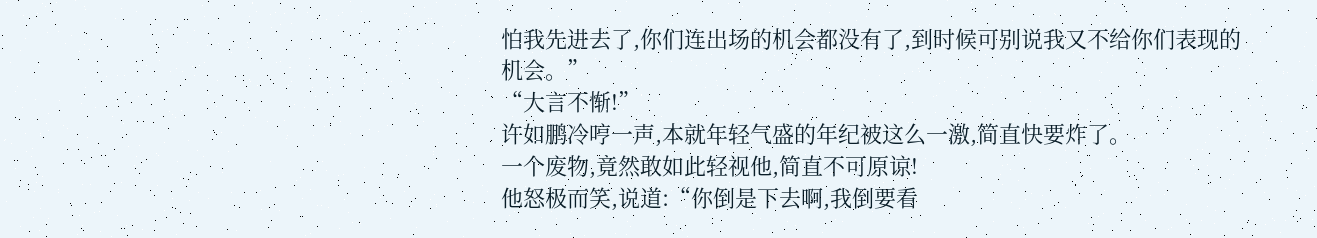怕我先进去了,你们连出场的机会都没有了,到时候可别说我又不给你们表现的机会。”
“大言不惭!”
许如鹏冷哼一声,本就年轻气盛的年纪被这么一激,简直快要炸了。
一个废物,竟然敢如此轻视他,简直不可原谅!
他怒极而笑,说道:“你倒是下去啊,我倒要看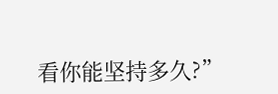看你能坚持多久?”